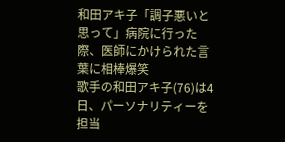和田アキ子「調子悪いと思って」病院に行った際、医師にかけられた言葉に相棒爆笑
歌手の和田アキ子(76)は4日、パーソナリティーを担当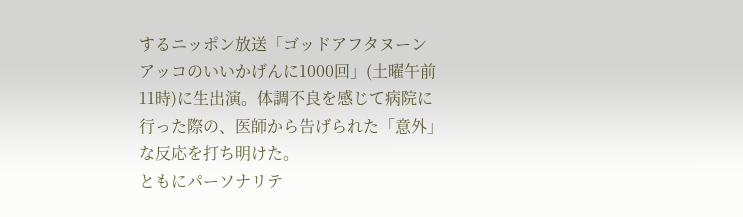するニッポン放送「ゴッドアフタヌーン アッコのいいかげんに1000回」(土曜午前11時)に生出演。体調不良を感じて病院に行った際の、医師から告げられた「意外」な反応を打ち明けた。
ともにパーソナリテ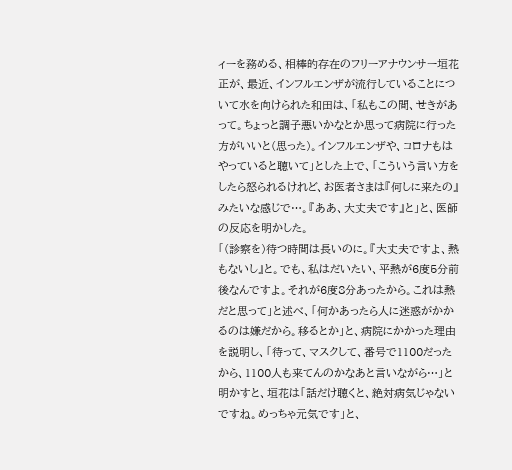ィーを務める、相棒的存在のフリーアナウンサー垣花正が、最近、インフルエンザが流行していることについて水を向けられた和田は、「私もこの間、せきがあって。ちょっと調子悪いかなとか思って病院に行った方がいいと(思った)。インフルエンザや、コロナもはやっていると聴いて」とした上で、「こういう言い方をしたら怒られるけれど、お医者さまは『何しに来たの』みたいな感じで…。『ああ、大丈夫です』と」と、医師の反応を明かした。
「(診察を)待つ時間は長いのに。『大丈夫ですよ、熱もないし』と。でも、私はだいたい、平熱が6度5分前後なんですよ。それが6度8分あったから。これは熱だと思って」と述べ、「何かあったら人に迷惑がかかるのは嫌だから。移るとか」と、病院にかかった理由を説明し、「待って、マスクして、番号で1100だったから、1100人も来てんのかなあと言いながら…」と明かすと、垣花は「話だけ聴くと、絶対病気じゃないですね。めっちゃ元気です」と、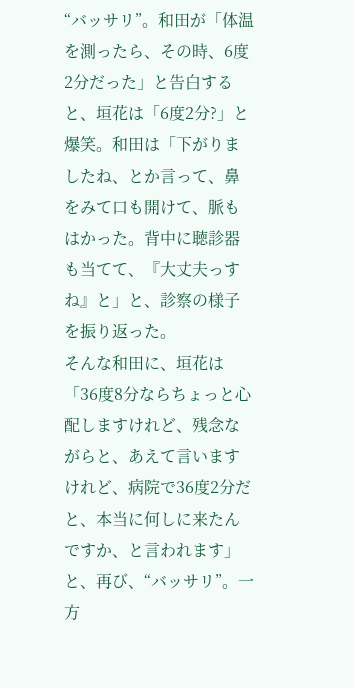“バッサリ”。和田が「体温を測ったら、その時、6度2分だった」と告白すると、垣花は「6度2分?」と爆笑。和田は「下がりましたね、とか言って、鼻をみて口も開けて、脈もはかった。背中に聴診器も当てて、『大丈夫っすね』と」と、診察の様子を振り返った。
そんな和田に、垣花は「36度8分ならちょっと心配しますけれど、残念ながらと、あえて言いますけれど、病院で36度2分だと、本当に何しに来たんですか、と言われます」と、再び、“バッサリ”。一方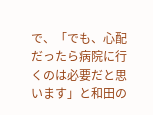で、「でも、心配だったら病院に行くのは必要だと思います」と和田の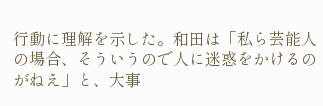行動に理解を示した。和田は「私ら芸能人の場合、そういうので人に迷惑をかけるのがねえ」と、大事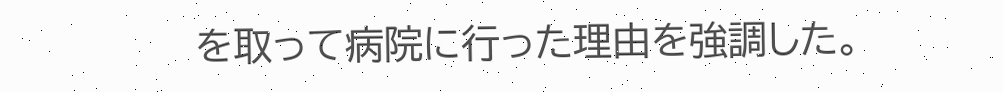を取って病院に行った理由を強調した。